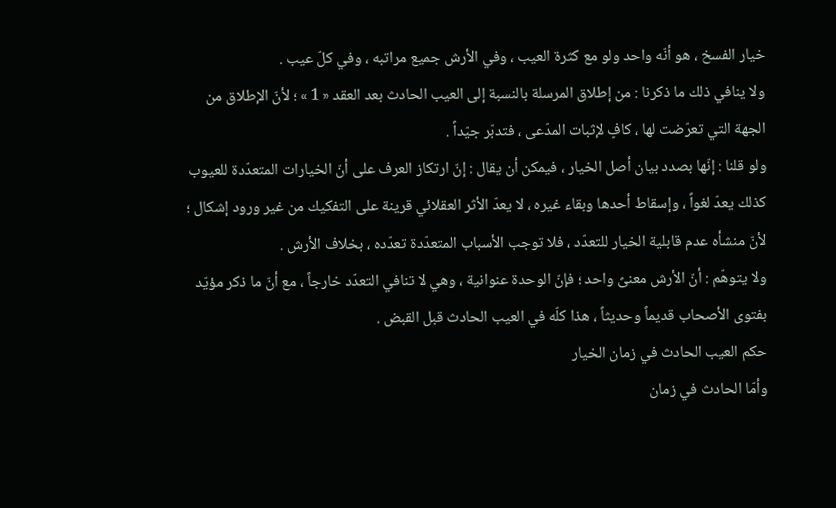خيار الفسخ ، هو أنّه واحد ولو مع كثرة العيب ، وفي الأرش جميع مراتبه ، وفي كلّ عيب .
ولا ينافي ذلك ما ذكرنا : من إطلاق المرسلة بالنسبة إلى العيب الحادث بعد العقد « 1 » ؛ لأنّ الإطلاق من الجهة التي تعرّضت لها ، كافٍ لإثبات المدّعى ، فتدبّر جيّداً .
ولو قلنا : إنّها بصدد بيان أصل الخيار ، فيمكن أن يقال : إنّ ارتكاز العرف على أنّ الخيارات المتعدّدة للعيوب كذلك يعدّ لغواً ، وإسقاط أحدها وبقاء غيره ، لا يعدّ الأثر العقلائي قرينة على التفكيك من غير ورود إشكال ؛ لأنّ منشأه عدم قابلية الخيار للتعدّد ، فلا توجب الأسباب المتعدّدة تعدّده ، بخلاف الأرش .
ولا يتوهّم : أنّ الأرش معنىً واحد ؛ فإنّ الوحدة عنوانية ، وهي لا تنافي التعدّد خارجاً ، مع أنّ ما ذكر مؤيّد بفتوى الأصحاب قديماً وحديثاً ، هذا كلّه في العيب الحادث قبل القبض .
حكم العيب الحادث في زمان الخيار
وأمّا الحادث في زمان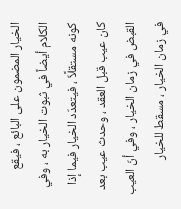الخيار المضمون على البائع ، فيقع الكلام أيضاً في ثبوت الخيار به ، وفي كونه مستقلًاّ ، فيتعدّد الخيار فيما إذا كان عيب قبل العقد ، وحدث عيب بعد القبض في زمان الخيار ، وفي أنّ العيب في زمان الخيار ، مسقط للخيار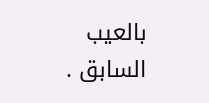بالعيب السابق .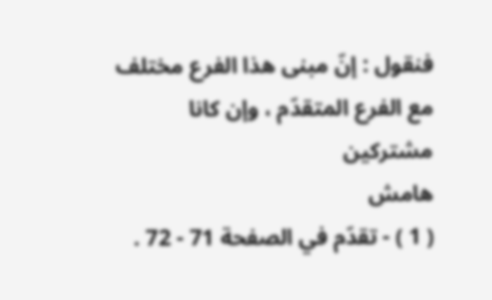فنقول : إنّ مبنى هذا الفرع مختلف مع الفرع المتقدّم ، وإن كانا مشتركين
هامش
( 1 ) - تقدّم في الصفحة 71 - 72 .